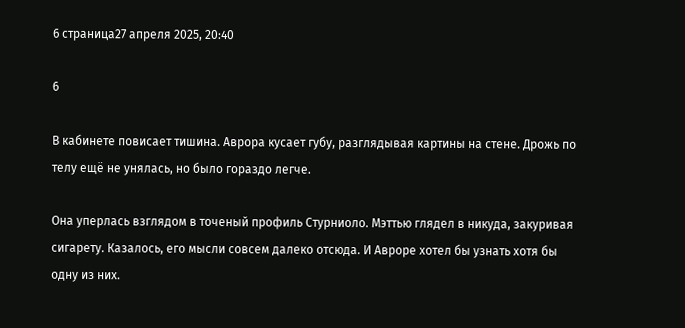6 страница27 апреля 2025, 20:40

6

В кабинете повисает тишина. Аврора кусает губу, разглядывая картины на стене. Дрожь по телу ещё не унялась, но было гораздо легче.

Она уперлась взглядом в точеный профиль Стурниоло. Мэттью глядел в никуда, закуривая сигарету. Казалось, его мысли совсем далеко отсюда. И Авроре хотел бы узнать хотя бы одну из них.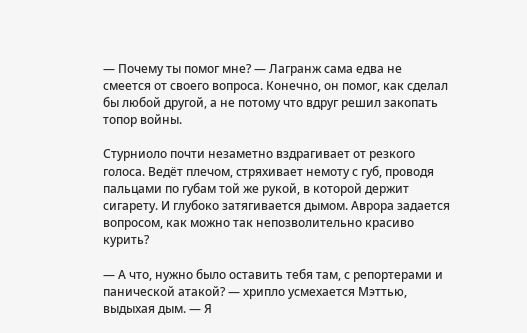— Почему ты помог мне? — Лагранж сама едва не смеется от своего вопроса. Конечно, он помог, как сделал бы любой другой, а не потому что вдруг решил закопать топор войны.

Стурниоло почти незаметно вздрагивает от резкого голоса. Ведёт плечом, стряхивает немоту с губ, проводя пальцами по губам той же рукой, в которой держит сигарету. И глубоко затягивается дымом. Аврора задается вопросом, как можно так непозволительно красиво курить?

— А что, нужно было оставить тебя там, с репортерами и панической атакой? — хрипло усмехается Мэттью, выдыхая дым. — Я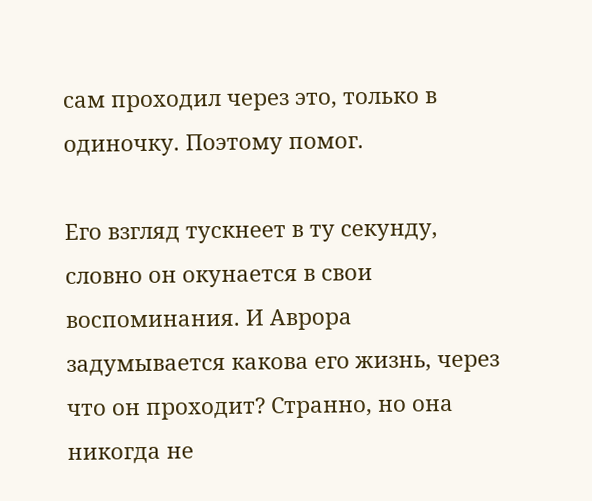сам проходил через это, только в одиночку. Поэтому помог.

Его взгляд тускнеет в ту секунду, словно он окунается в свои воспоминания. И Аврора задумывается какова его жизнь, через что он проходит? Странно, но она никогда не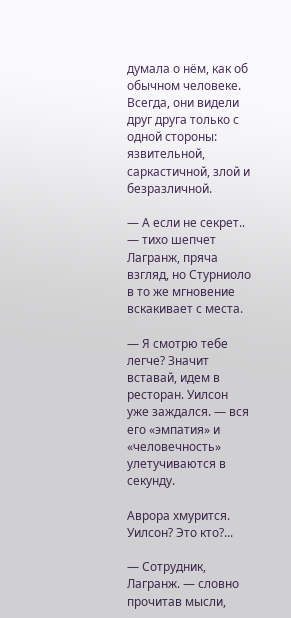думала о нём, как об обычном человеке. Всегда, они видели друг друга только с одной стороны: язвительной, саркастичной, злой и безразличной.

— А если не секрет.. — тихо шепчет Лагранж, пряча взгляд, но Стурниоло в то же мгновение вскакивает с места.

— Я смотрю тебе легче? Значит вставай, идем в ресторан. Уилсон уже заждался. — вся его «эмпатия» и «человечность» улетучиваются в секунду.

Аврора хмурится. Уилсон? Это кто?...

— Сотрудник, Лагранж. — словно прочитав мысли,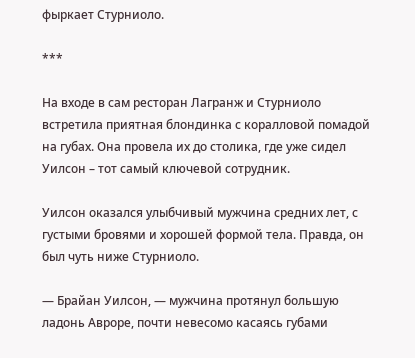фыркает Стурниоло.

***

На входе в сам ресторан Лагранж и Стурниоло встретила приятная блондинка с коралловой помадой на губах. Она провела их до столика, где уже сидел Уилсон – тот самый ключевой сотрудник.

Уилсон оказался улыбчивый мужчина средних лет, с густыми бровями и хорошей формой тела. Правда, он был чуть ниже Стурниоло.

— Брайан Уилсон, — мужчина протянул большую ладонь Авроре, почти невесомо касаясь губами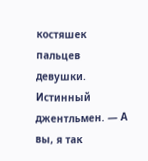костяшек пальцев девушки. Истинный джентльмен. — А вы, я так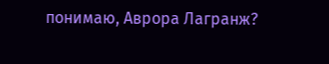понимаю, Аврора Лагранж?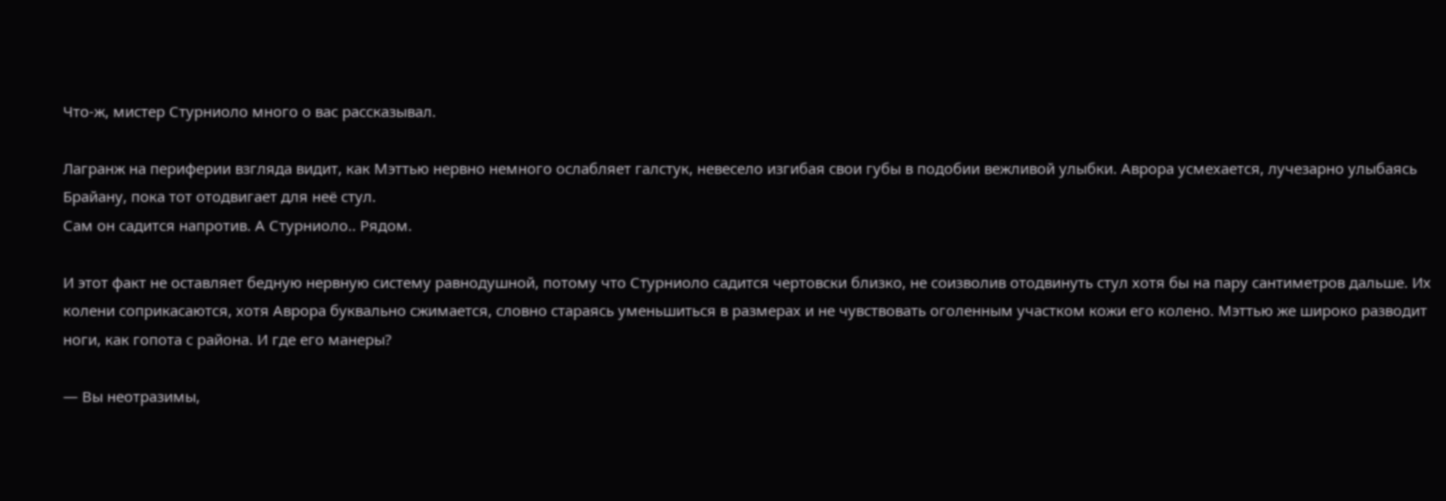Что-ж, мистер Стурниоло много о вас рассказывал.

Лагранж на периферии взгляда видит, как Мэттью нервно немного ослабляет галстук, невесело изгибая свои губы в подобии вежливой улыбки. Аврора усмехается, лучезарно улыбаясь Брайану, пока тот отодвигает для неё стул.
Сам он садится напротив. А Стурниоло.. Рядом.

И этот факт не оставляет бедную нервную систему равнодушной, потому что Стурниоло садится чертовски близко, не соизволив отодвинуть стул хотя бы на пару сантиметров дальше. Их колени соприкасаются, хотя Аврора буквально сжимается, словно стараясь уменьшиться в размерах и не чувствовать оголенным участком кожи его колено. Мэттью же широко разводит ноги, как гопота с района. И где его манеры?

— Вы неотразимы,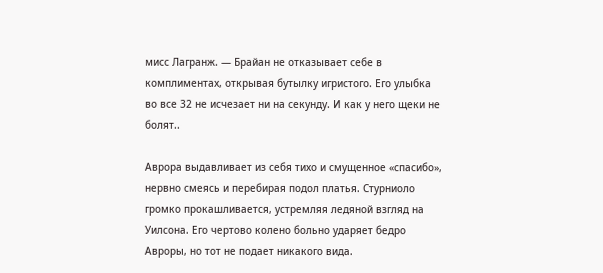мисс Лагранж. — Брайан не отказывает себе в комплиментах, открывая бутылку игристого. Его улыбка во все 32 не исчезает ни на секунду. И как у него щеки не болят..

Аврора выдавливает из себя тихо и смущенное «спасибо», нервно смеясь и перебирая подол платья. Стурниоло громко прокашливается, устремляя ледяной взгляд на Уилсона. Его чертово колено больно ударяет бедро Авроры, но тот не подает никакого вида.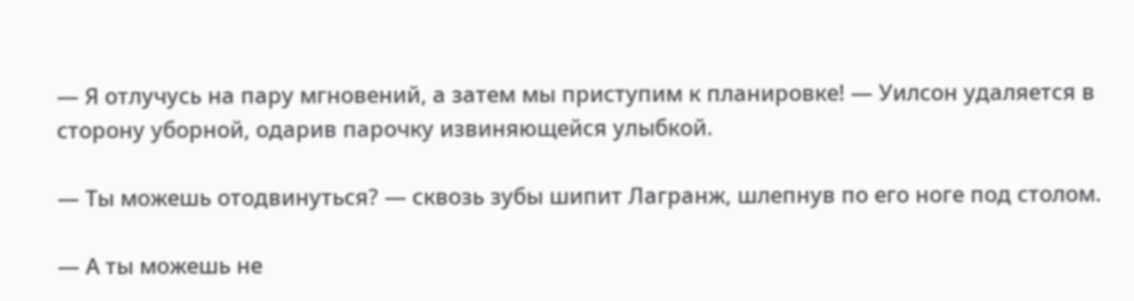— Я отлучусь на пару мгновений, а затем мы приступим к планировке! — Уилсон удаляется в сторону уборной, одарив парочку извиняющейся улыбкой.

— Ты можешь отодвинуться? — сквозь зубы шипит Лагранж, шлепнув по его ноге под столом.

— А ты можешь не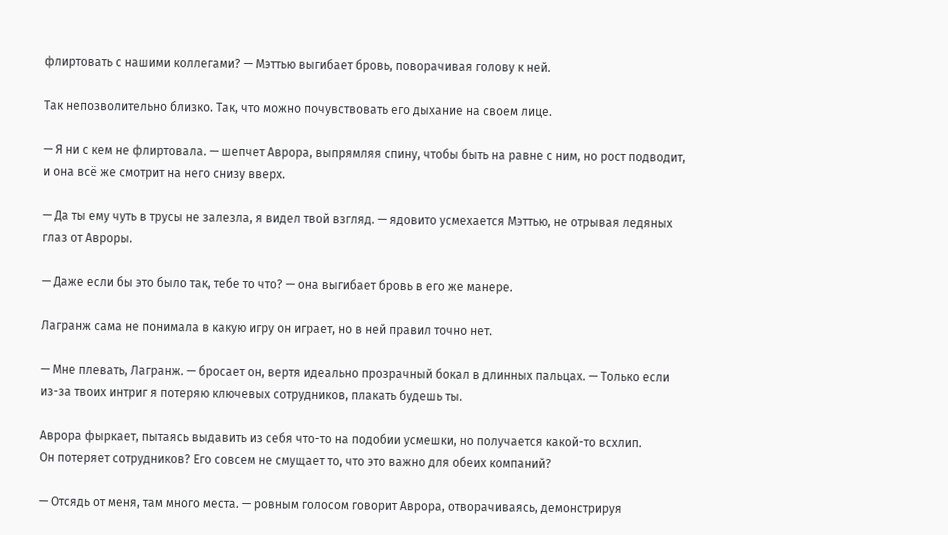флиртовать с нашими коллегами? — Мэттью выгибает бровь, поворачивая голову к ней.

Так непозволительно близко. Так, что можно почувствовать его дыхание на своем лице.

— Я ни с кем не флиртовала. — шепчет Аврора, выпрямляя спину, чтобы быть на равне с ним, но рост подводит, и она всё же смотрит на него снизу вверх.

— Да ты ему чуть в трусы не залезла, я видел твой взгляд. — ядовито усмехается Мэттью, не отрывая ледяных глаз от Авроры.

— Даже если бы это было так, тебе то что? — она выгибает бровь в его же манере.

Лагранж сама не понимала в какую игру он играет, но в ней правил точно нет.

— Мне плевать, Лагранж. — бросает он, вертя идеально прозрачный бокал в длинных пальцах. — Только если из-за твоих интриг я потеряю ключевых сотрудников, плакать будешь ты.

Аврора фыркает, пытаясь выдавить из себя что-то на подобии усмешки, но получается какой-то всхлип.
Он потеряет сотрудников? Его совсем не смущает то, что это важно для обеих компаний?

— Отсядь от меня, там много места. — ровным голосом говорит Аврора, отворачиваясь, демонстрируя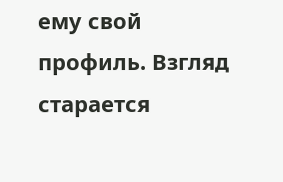ему свой профиль. Взгляд старается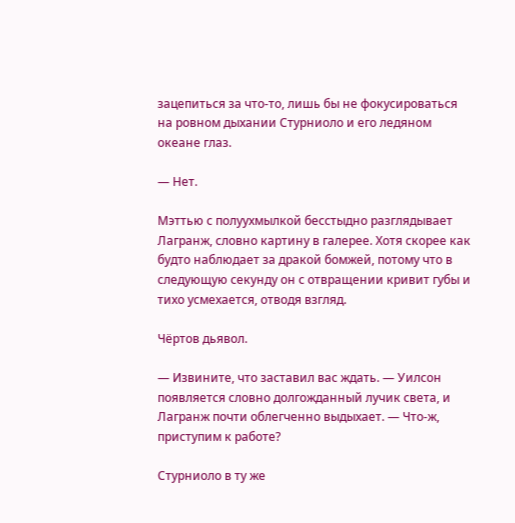зацепиться за что-то, лишь бы не фокусироваться на ровном дыхании Стурниоло и его ледяном океане глаз.

— Нет.

Мэттью с полуухмылкой бесстыдно разглядывает Лагранж, словно картину в галерее. Хотя скорее как будто наблюдает за дракой бомжей, потому что в следующую секунду он с отвращении кривит губы и тихо усмехается, отводя взгляд.

Чёртов дьявол.

— Извините, что заставил вас ждать. — Уилсон появляется словно долгожданный лучик света, и Лагранж почти облегченно выдыхает. — Что-ж, приступим к работе?

Стурниоло в ту же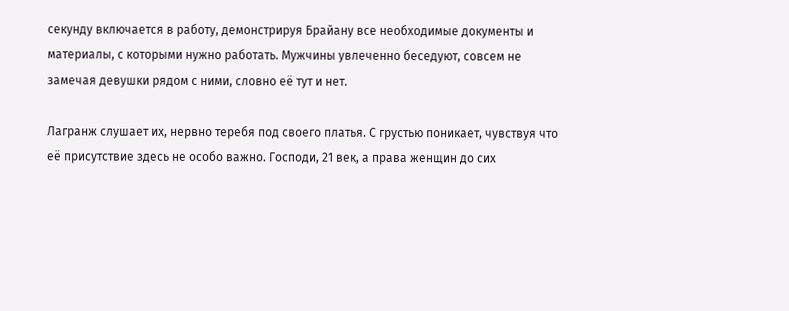секунду включается в работу, демонстрируя Брайану все необходимые документы и материалы, с которыми нужно работать. Мужчины увлеченно беседуют, совсем не замечая девушки рядом с ними, словно её тут и нет.

Лагранж слушает их, нервно теребя под своего платья. С грустью поникает, чувствуя что её присутствие здесь не особо важно. Господи, 21 век, а права женщин до сих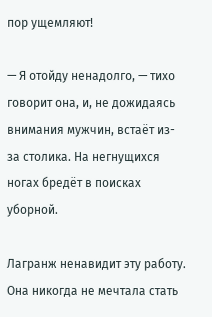пор ущемляют!

— Я отойду ненадолго, — тихо говорит она, и, не дожидаясь внимания мужчин, встаёт из-за столика. На негнущихся ногах бредёт в поисках уборной.

Лагранж ненавидит эту работу. Она никогда не мечтала стать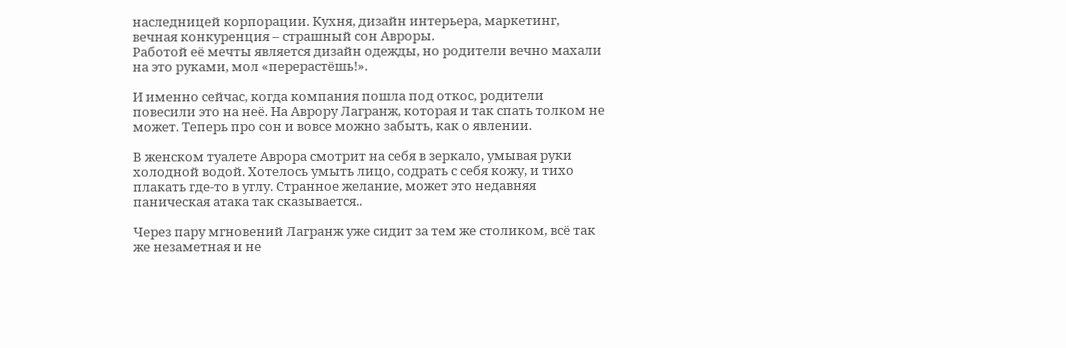наследницей корпорации. Кухня, дизайн интерьера, маркетинг, вечная конкуренция – страшный сон Авроры.
Работой её мечты является дизайн одежды, но родители вечно махали на это руками, мол «перерастёшь!».

И именно сейчас, когда компания пошла под откос, родители повесили это на неё. На Аврору Лагранж, которая и так спать толком не может. Теперь про сон и вовсе можно забыть, как о явлении.

В женском туалете Аврора смотрит на себя в зеркало, умывая руки холодной водой. Хотелось умыть лицо, содрать с себя кожу, и тихо плакать где-то в углу. Странное желание, может это недавняя паническая атака так сказывается..

Через пару мгновений Лагранж уже сидит за тем же столиком, всё так же незаметная и не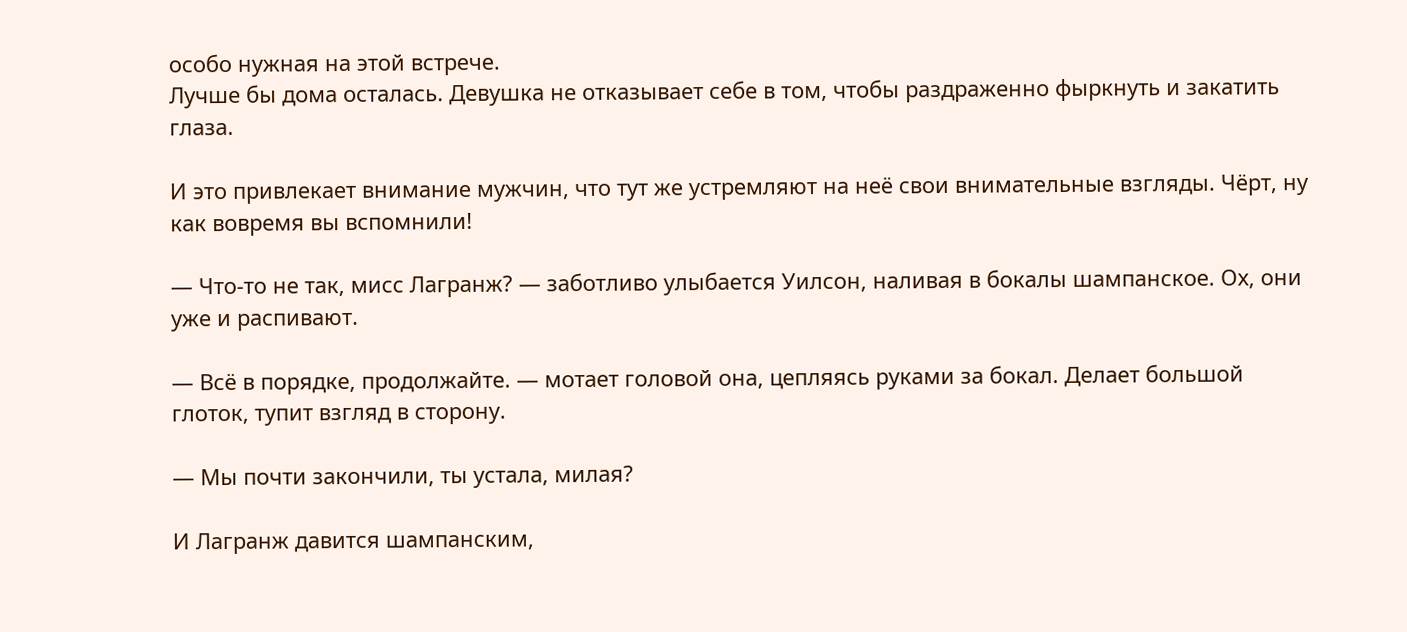особо нужная на этой встрече.
Лучше бы дома осталась. Девушка не отказывает себе в том, чтобы раздраженно фыркнуть и закатить глаза.

И это привлекает внимание мужчин, что тут же устремляют на неё свои внимательные взгляды. Чёрт, ну как вовремя вы вспомнили!

— Что-то не так, мисс Лагранж? — заботливо улыбается Уилсон, наливая в бокалы шампанское. Ох, они уже и распивают.

— Всё в порядке, продолжайте. — мотает головой она, цепляясь руками за бокал. Делает большой глоток, тупит взгляд в сторону.

— Мы почти закончили, ты устала, милая?

И Лагранж давится шампанским,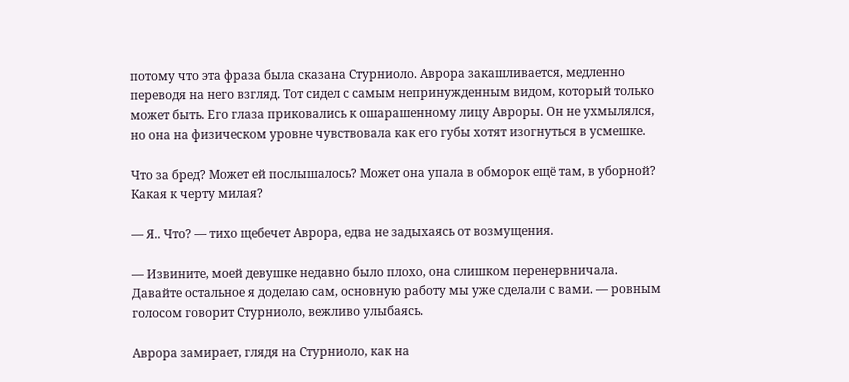потому что эта фраза была сказана Стурниоло. Аврора закашливается, медленно переводя на него взгляд. Тот сидел с самым непринужденным видом, который только может быть. Его глаза приковались к ошарашенному лицу Авроры. Он не ухмылялся, но она на физическом уровне чувствовала как его губы хотят изогнуться в усмешке.

Что за бред? Может ей послышалось? Может она упала в обморок ещё там, в уборной? Какая к черту милая?

— Я.. Что? — тихо щебечет Аврора, едва не задыхаясь от возмущения.

— Извините, моей девушке недавно было плохо, она слишком перенервничала. Давайте остальное я доделаю сам, основную работу мы уже сделали с вами. — ровным голосом говорит Стурниоло, вежливо улыбаясь.

Аврора замирает, глядя на Стурниоло, как на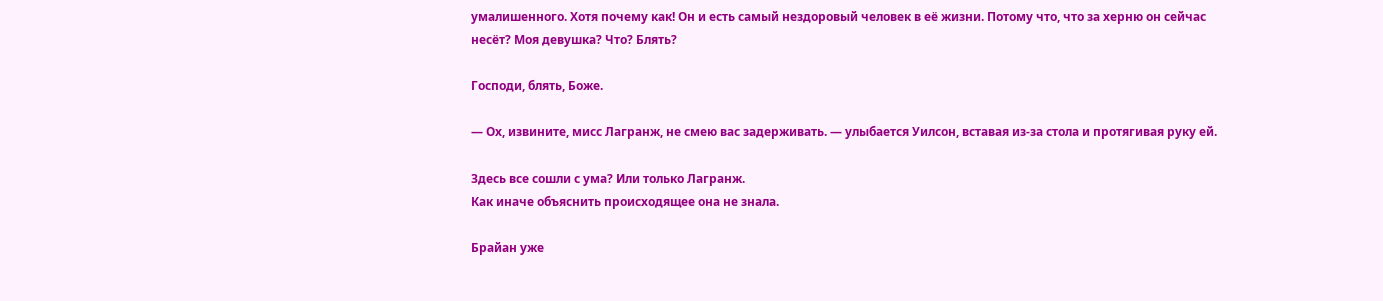умалишенного. Хотя почему как! Он и есть самый нездоровый человек в её жизни. Потому что, что за херню он сейчас несёт? Моя девушка? Что? Блять?

Господи, блять, Боже.

— Ох, извините, мисс Лагранж, не смею вас задерживать. — улыбается Уилсон, вставая из-за стола и протягивая руку ей.

Здесь все сошли с ума? Или только Лагранж.
Как иначе объяснить происходящее она не знала.

Брайан уже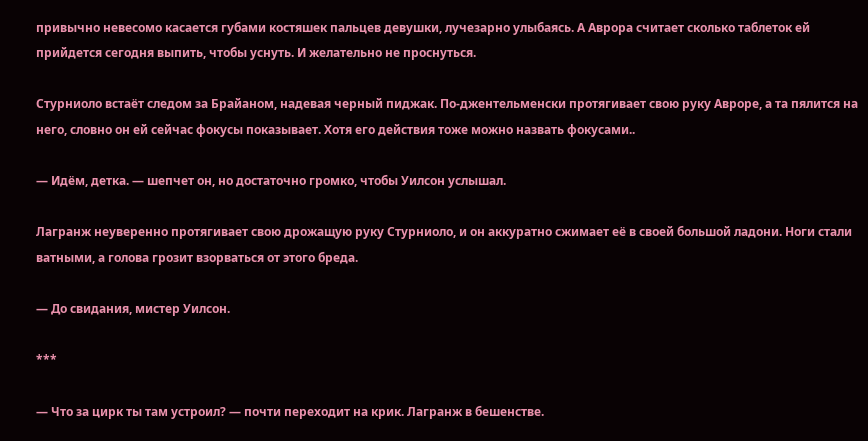привычно невесомо касается губами костяшек пальцев девушки, лучезарно улыбаясь. А Аврора считает сколько таблеток ей прийдется сегодня выпить, чтобы уснуть. И желательно не проснуться.

Стурниоло встаёт следом за Брайаном, надевая черный пиджак. По-джентельменски протягивает свою руку Авроре, а та пялится на него, словно он ей сейчас фокусы показывает. Хотя его действия тоже можно назвать фокусами..

— Идём, детка. — шепчет он, но достаточно громко, чтобы Уилсон услышал.

Лагранж неуверенно протягивает свою дрожащую руку Стурниоло, и он аккуратно сжимает её в своей большой ладони. Ноги стали ватными, а голова грозит взорваться от этого бреда.

— До свидания, мистер Уилсон.

***

— Что за цирк ты там устроил? — почти переходит на крик. Лагранж в бешенстве.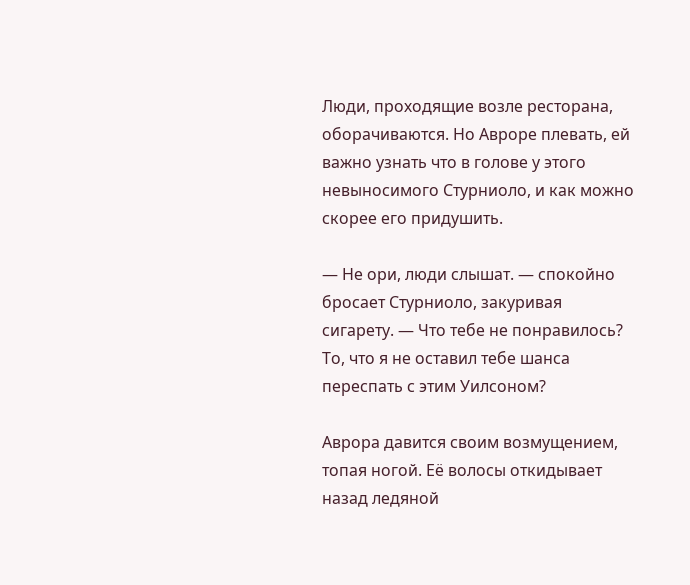Люди, проходящие возле ресторана, оборачиваются. Но Авроре плевать, ей важно узнать что в голове у этого невыносимого Стурниоло, и как можно скорее его придушить.

— Не ори, люди слышат. — спокойно бросает Стурниоло, закуривая сигарету. — Что тебе не понравилось? То, что я не оставил тебе шанса переспать с этим Уилсоном?

Аврора давится своим возмущением, топая ногой. Её волосы откидывает назад ледяной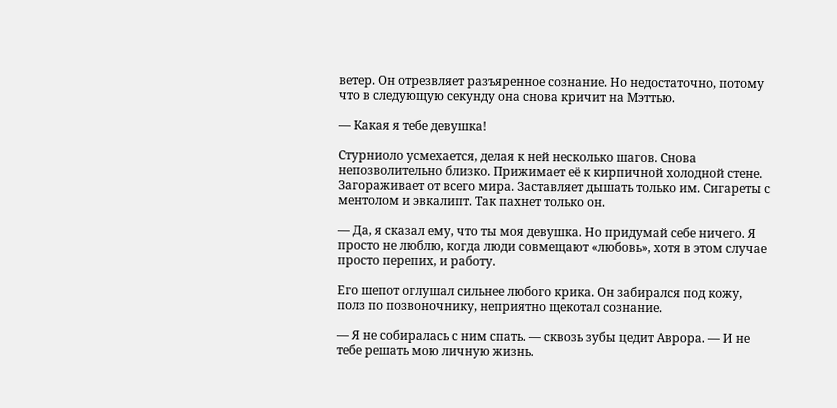ветер. Он отрезвляет разъяренное сознание. Но недостаточно, потому что в следующую секунду она снова кричит на Мэттью.

— Какая я тебе девушка!

Стурниоло усмехается, делая к ней несколько шагов. Снова непозволительно близко. Прижимает её к кирпичной холодной стене. Загораживает от всего мира. Заставляет дышать только им. Сигареты с ментолом и эвкалипт. Так пахнет только он.

— Да, я сказал ему, что ты моя девушка. Но придумай себе ничего. Я просто не люблю, когда люди совмещают «любовь», хотя в этом случае просто перепих, и работу.

Его шепот оглушал сильнее любого крика. Он забирался под кожу, полз по позвоночнику, неприятно щекотал сознание.

— Я не собиралась с ним спать. — сквозь зубы цедит Аврора. — И не тебе решать мою личную жизнь.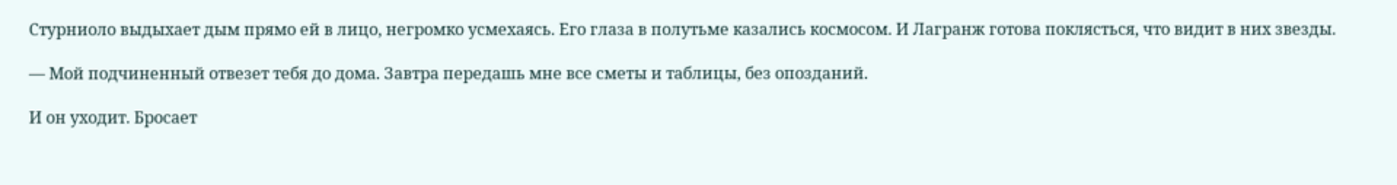Стурниоло выдыхает дым прямо ей в лицо, негромко усмехаясь. Его глаза в полутьме казались космосом. И Лагранж готова поклясться, что видит в них звезды.

— Мой подчиненный отвезет тебя до дома. Завтра передашь мне все сметы и таблицы, без опозданий.

И он уходит. Бросает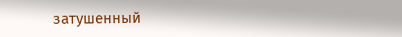затушенный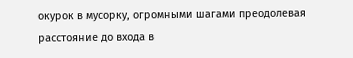окурок в мусорку, огромными шагами преодолевая расстояние до входа в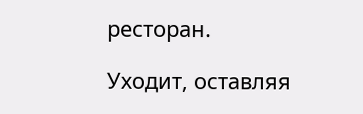ресторан.

Уходит, оставляя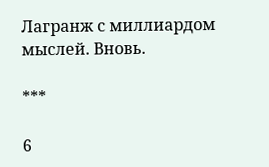Лагранж с миллиардом мыслей. Вновь.

***

6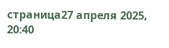страница27 апреля 2025, 20:40